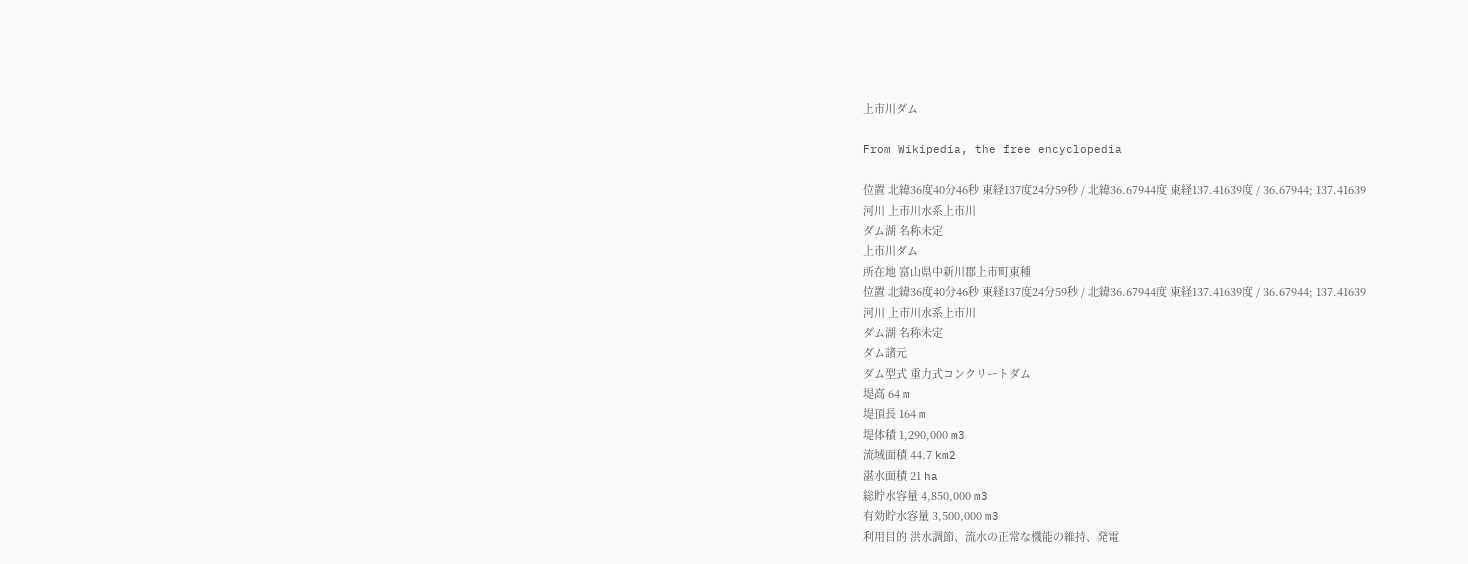上市川ダム

From Wikipedia, the free encyclopedia

位置 北緯36度40分46秒 東経137度24分59秒 / 北緯36.67944度 東経137.41639度 / 36.67944; 137.41639
河川 上市川水系上市川
ダム湖 名称未定
上市川ダム
所在地 富山県中新川郡上市町東種
位置 北緯36度40分46秒 東経137度24分59秒 / 北緯36.67944度 東経137.41639度 / 36.67944; 137.41639
河川 上市川水系上市川
ダム湖 名称未定
ダム諸元
ダム型式 重力式コンクリートダム
堤高 64 m
堤頂長 164 m
堤体積 1,290,000 m3
流域面積 44.7 km2
湛水面積 21 ha
総貯水容量 4,850,000 m3
有効貯水容量 3,500,000 m3
利用目的 洪水調節、流水の正常な機能の維持、発電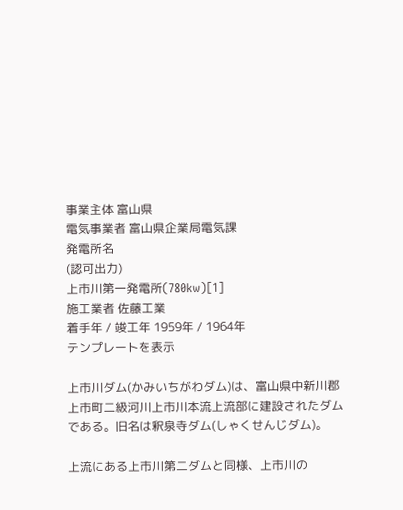事業主体 富山県
電気事業者 富山県企業局電気課
発電所名
(認可出力)
上市川第一発電所(780kw)[1]
施工業者 佐藤工業
着手年 / 竣工年 1959年 / 1964年
テンプレートを表示

上市川ダム(かみいちがわダム)は、富山県中新川郡上市町二級河川上市川本流上流部に建設されたダムである。旧名は釈泉寺ダム(しゃくせんじダム)。

上流にある上市川第二ダムと同様、上市川の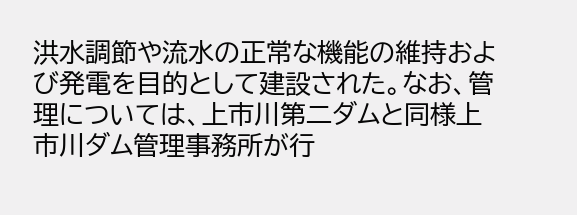洪水調節や流水の正常な機能の維持および発電を目的として建設された。なお、管理については、上市川第二ダムと同様上市川ダム管理事務所が行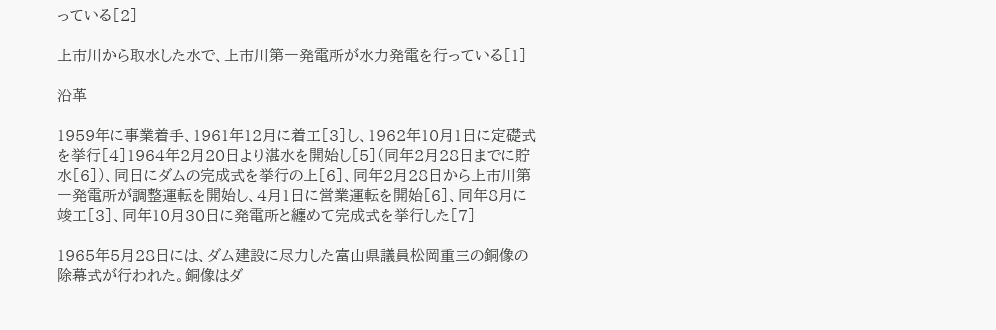っている[2]

上市川から取水した水で、上市川第一発電所が水力発電を行っている[1]

沿革

1959年に事業着手、1961年12月に着工[3]し、1962年10月1日に定礎式を挙行[4]1964年2月20日より湛水を開始し[5](同年2月28日までに貯水[6])、同日にダムの完成式を挙行の上[6]、同年2月28日から上市川第一発電所が調整運転を開始し、4月1日に営業運転を開始[6]、同年8月に竣工[3]、同年10月30日に発電所と纏めて完成式を挙行した[7]

1965年5月28日には、ダム建設に尽力した富山県議員松岡重三の銅像の除幕式が行われた。銅像はダ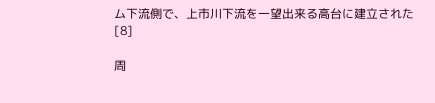ム下流側で、上市川下流を一望出来る高台に建立された[8]

周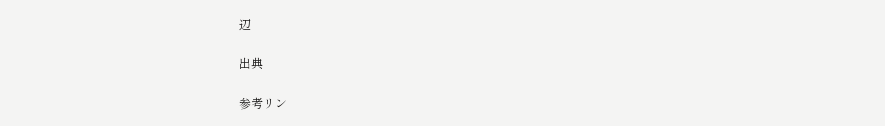辺

出典

参考リン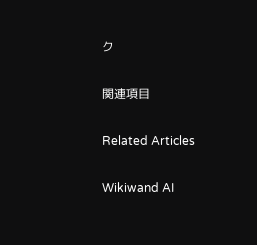ク

関連項目

Related Articles

Wikiwand AI